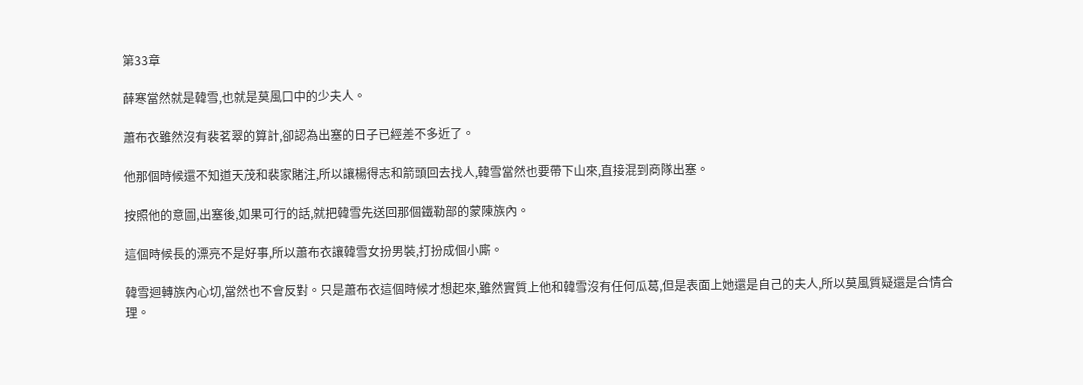第33章

薛寒當然就是韓雪,也就是莫風口中的少夫人。

蕭布衣雖然沒有裴茗翠的算計,卻認為出塞的日子已經差不多近了。

他那個時候還不知道天茂和裴家賭注,所以讓楊得志和箭頭回去找人,韓雪當然也要帶下山來,直接混到商隊出塞。

按照他的意圖,出塞後,如果可行的話,就把韓雪先送回那個鐵勒部的蒙陳族內。

這個時候長的漂亮不是好事,所以蕭布衣讓韓雪女扮男裝,打扮成個小廝。

韓雪迴轉族內心切,當然也不會反對。只是蕭布衣這個時候才想起來,雖然實質上他和韓雪沒有任何瓜葛,但是表面上她還是自己的夫人,所以莫風質疑還是合情合理。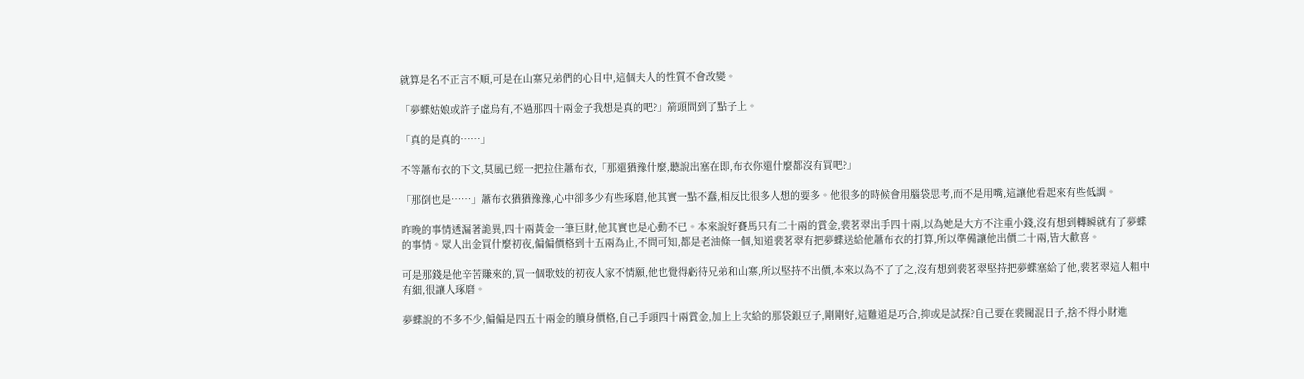就算是名不正言不順,可是在山寨兄弟們的心目中,這個夫人的性質不會改變。

「夢蝶姑娘或許子虛烏有,不過那四十兩金子我想是真的吧?」箭頭問到了點子上。

「真的是真的……」

不等蕭布衣的下文,莫風已經一把拉住蕭布衣,「那還猶豫什麼,聽說出塞在即,布衣你還什麼都沒有買吧?」

「那倒也是……」蕭布衣猶猶豫豫,心中卻多少有些琢磨,他其實一點不蠢,相反比很多人想的要多。他很多的時候會用腦袋思考,而不是用嘴,這讓他看起來有些低調。

昨晚的事情透漏著詭異,四十兩黃金一筆巨財,他其實也是心動不已。本來說好賽馬只有二十兩的賞金,裴茗翠出手四十兩,以為她是大方不注重小錢,沒有想到轉瞬就有了夢蝶的事情。眾人出金買什麼初夜,偏偏價格到十五兩為止,不問可知,都是老油條一個,知道裴茗翠有把夢蝶送給他蕭布衣的打算,所以準備讓他出價二十兩,皆大歡喜。

可是那錢是他辛苦賺來的,買一個歌妓的初夜人家不情願,他也覺得虧待兄弟和山寨,所以堅持不出價,本來以為不了了之,沒有想到裴茗翠堅持把夢蝶塞給了他,裴茗翠這人粗中有細,很讓人琢磨。

夢蝶說的不多不少,偏偏是四五十兩金的贖身價格,自己手頭四十兩賞金,加上上次給的那袋銀豆子,剛剛好,這難道是巧合,抑或是試探?自己要在裴閥混日子,捨不得小財進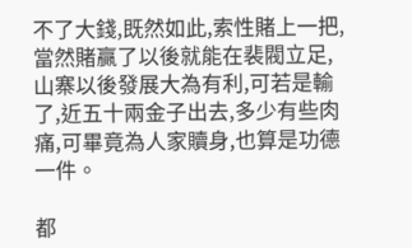不了大錢,既然如此,索性賭上一把,當然賭贏了以後就能在裴閥立足,山寨以後發展大為有利,可若是輸了,近五十兩金子出去,多少有些肉痛,可畢竟為人家贖身,也算是功德一件。

都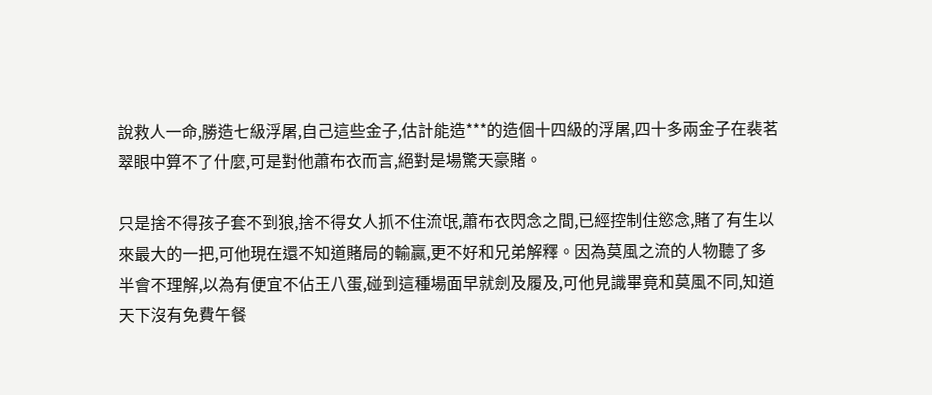說救人一命,勝造七級浮屠,自己這些金子,估計能造***的造個十四級的浮屠,四十多兩金子在裴茗翠眼中算不了什麼,可是對他蕭布衣而言,絕對是場驚天豪賭。

只是捨不得孩子套不到狼,捨不得女人抓不住流氓,蕭布衣閃念之間,已經控制住慾念,賭了有生以來最大的一把,可他現在還不知道賭局的輸贏,更不好和兄弟解釋。因為莫風之流的人物聽了多半會不理解,以為有便宜不佔王八蛋,碰到這種場面早就劍及履及,可他見識畢竟和莫風不同,知道天下沒有免費午餐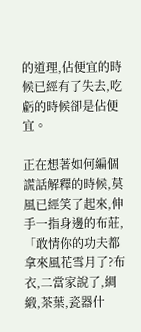的道理,佔便宜的時候已經有了失去,吃虧的時候卻是佔便宜。

正在想著如何編個謊話解釋的時候,莫風已經笑了起來,伸手一指身邊的布莊,「敢情你的功夫都拿來風花雪月了?布衣,二當家說了,綢緞,茶葉,瓷器什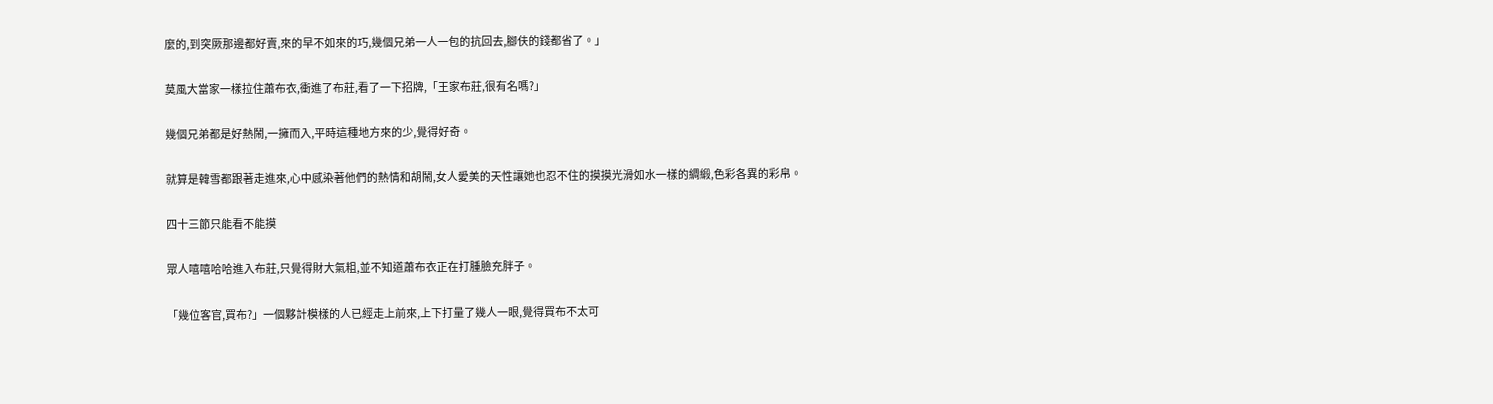麼的,到突厥那邊都好賣,來的早不如來的巧,幾個兄弟一人一包的抗回去,腳伕的錢都省了。」

莫風大當家一樣拉住蕭布衣,衝進了布莊,看了一下招牌,「王家布莊,很有名嗎?」

幾個兄弟都是好熱鬧,一擁而入,平時這種地方來的少,覺得好奇。

就算是韓雪都跟著走進來,心中感染著他們的熱情和胡鬧,女人愛美的天性讓她也忍不住的摸摸光滑如水一樣的綢緞,色彩各異的彩帛。

四十三節只能看不能摸

眾人嘻嘻哈哈進入布莊,只覺得財大氣粗,並不知道蕭布衣正在打腫臉充胖子。

「幾位客官,買布?」一個夥計模樣的人已經走上前來,上下打量了幾人一眼,覺得買布不太可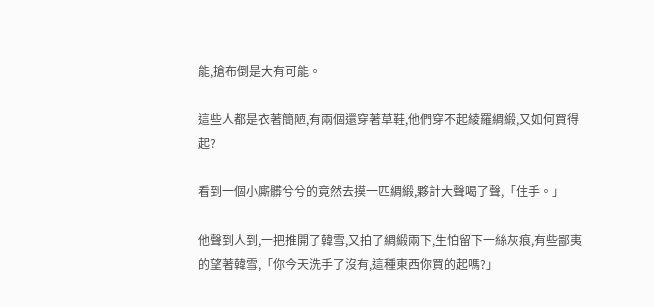能,搶布倒是大有可能。

這些人都是衣著簡陋,有兩個還穿著草鞋,他們穿不起綾羅綢緞,又如何買得起?

看到一個小廝髒兮兮的竟然去摸一匹綢緞,夥計大聲喝了聲,「住手。」

他聲到人到,一把推開了韓雪,又拍了綢緞兩下,生怕留下一絲灰痕,有些鄙夷的望著韓雪,「你今天洗手了沒有,這種東西你買的起嗎?」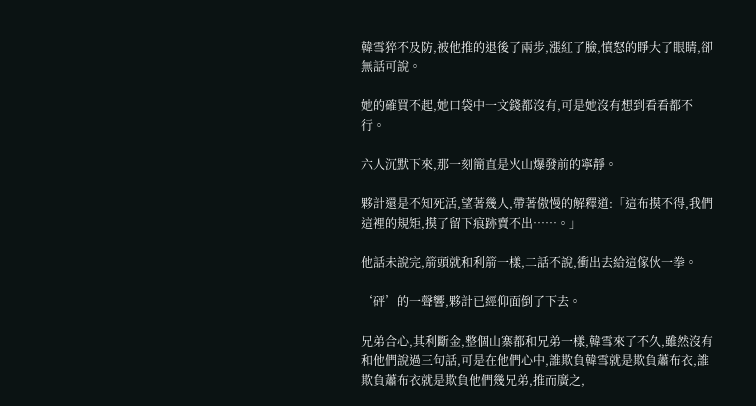韓雪猝不及防,被他推的退後了兩步,漲紅了臉,憤怒的睜大了眼睛,卻無話可說。

她的確買不起,她口袋中一文錢都沒有,可是她沒有想到看看都不行。

六人沉默下來,那一刻簡直是火山爆發前的寧靜。

夥計還是不知死活,望著幾人,帶著傲慢的解釋道:「這布摸不得,我們這裡的規矩,摸了留下痕跡賣不出……。」

他話未說完,箭頭就和利箭一樣,二話不說,衝出去給這傢伙一拳。

‘砰’的一聲響,夥計已經仰面倒了下去。

兄弟合心,其利斷金,整個山寨都和兄弟一樣,韓雪來了不久,雖然沒有和他們說過三句話,可是在他們心中,誰欺負韓雪就是欺負蕭布衣,誰欺負蕭布衣就是欺負他們幾兄弟,推而廣之,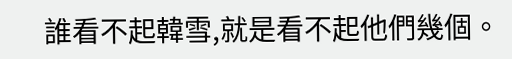誰看不起韓雪,就是看不起他們幾個。